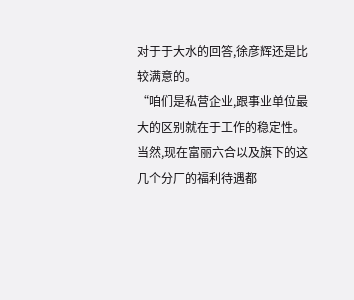对于于大水的回答,徐彦辉还是比较满意的。
“咱们是私营企业,跟事业单位最大的区别就在于工作的稳定性。当然,现在富丽六合以及旗下的这几个分厂的福利待遇都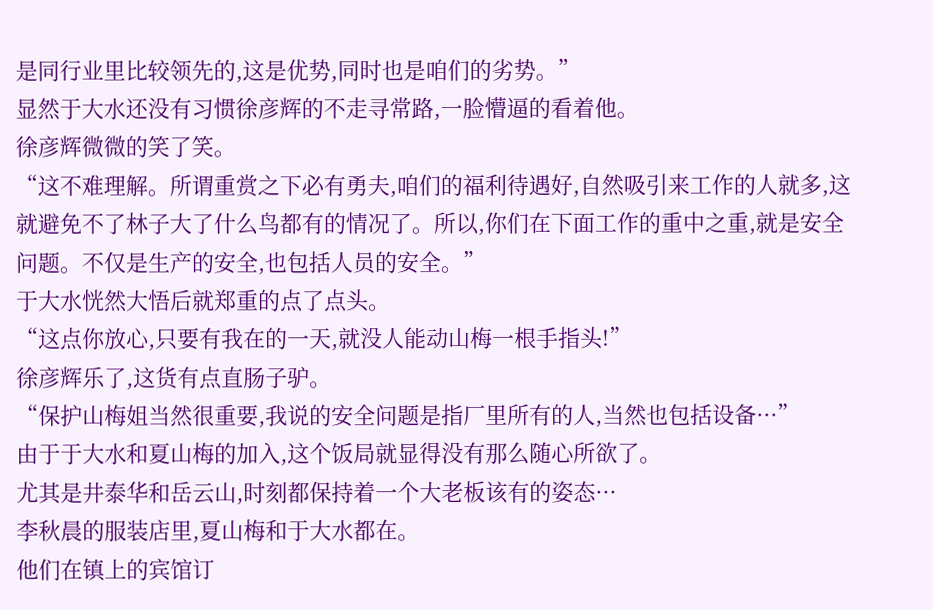是同行业里比较领先的,这是优势,同时也是咱们的劣势。”
显然于大水还没有习惯徐彦辉的不走寻常路,一脸懵逼的看着他。
徐彦辉微微的笑了笑。
“这不难理解。所谓重赏之下必有勇夫,咱们的福利待遇好,自然吸引来工作的人就多,这就避免不了林子大了什么鸟都有的情况了。所以,你们在下面工作的重中之重,就是安全问题。不仅是生产的安全,也包括人员的安全。”
于大水恍然大悟后就郑重的点了点头。
“这点你放心,只要有我在的一天,就没人能动山梅一根手指头!”
徐彦辉乐了,这货有点直肠子驴。
“保护山梅姐当然很重要,我说的安全问题是指厂里所有的人,当然也包括设备···”
由于于大水和夏山梅的加入,这个饭局就显得没有那么随心所欲了。
尤其是井泰华和岳云山,时刻都保持着一个大老板该有的姿态···
李秋晨的服装店里,夏山梅和于大水都在。
他们在镇上的宾馆订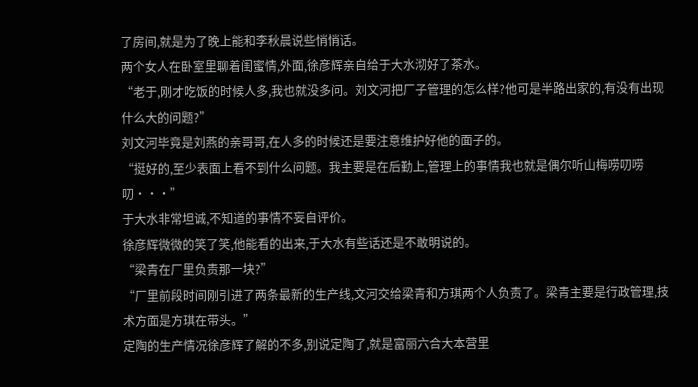了房间,就是为了晚上能和李秋晨说些悄悄话。
两个女人在卧室里聊着闺蜜情,外面,徐彦辉亲自给于大水沏好了茶水。
“老于,刚才吃饭的时候人多,我也就没多问。刘文河把厂子管理的怎么样?他可是半路出家的,有没有出现什么大的问题?”
刘文河毕竟是刘燕的亲哥哥,在人多的时候还是要注意维护好他的面子的。
“挺好的,至少表面上看不到什么问题。我主要是在后勤上,管理上的事情我也就是偶尔听山梅唠叨唠叨···”
于大水非常坦诚,不知道的事情不妄自评价。
徐彦辉微微的笑了笑,他能看的出来,于大水有些话还是不敢明说的。
“梁青在厂里负责那一块?”
“厂里前段时间刚引进了两条最新的生产线,文河交给梁青和方琪两个人负责了。梁青主要是行政管理,技术方面是方琪在带头。”
定陶的生产情况徐彦辉了解的不多,别说定陶了,就是富丽六合大本营里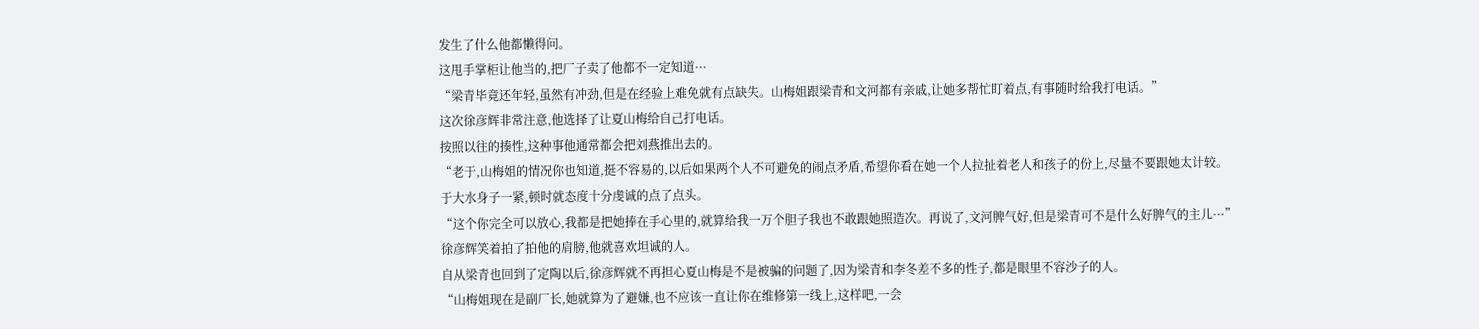发生了什么他都懒得问。
这甩手掌柜让他当的,把厂子卖了他都不一定知道···
“梁青毕竟还年轻,虽然有冲劲,但是在经验上难免就有点缺失。山梅姐跟梁青和文河都有亲戚,让她多帮忙盯着点,有事随时给我打电话。”
这次徐彦辉非常注意,他选择了让夏山梅给自己打电话。
按照以往的揍性,这种事他通常都会把刘燕推出去的。
“老于,山梅姐的情况你也知道,挺不容易的,以后如果两个人不可避免的闹点矛盾,希望你看在她一个人拉扯着老人和孩子的份上,尽量不要跟她太计较。
于大水身子一紧,顿时就态度十分虔诚的点了点头。
“这个你完全可以放心,我都是把她捧在手心里的,就算给我一万个胆子我也不敢跟她照造次。再说了,文河脾气好,但是梁青可不是什么好脾气的主儿···”
徐彦辉笑着拍了拍他的肩膀,他就喜欢坦诚的人。
自从梁青也回到了定陶以后,徐彦辉就不再担心夏山梅是不是被骗的问题了,因为梁青和李冬差不多的性子,都是眼里不容沙子的人。
“山梅姐现在是副厂长,她就算为了避嫌,也不应该一直让你在维修第一线上,这样吧,一会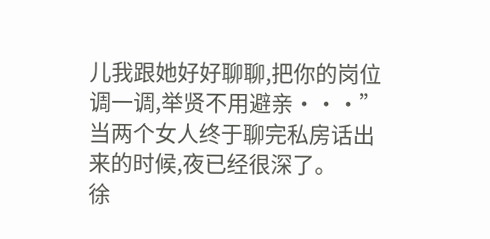儿我跟她好好聊聊,把你的岗位调一调,举贤不用避亲···”
当两个女人终于聊完私房话出来的时候,夜已经很深了。
徐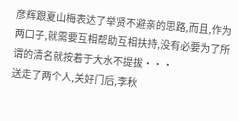彦辉跟夏山梅表达了举贤不避亲的思路,而且,作为两口子,就需要互相帮助互相扶持,没有必要为了所谓的清名就按着于大水不提拔···
送走了两个人,关好门后,李秋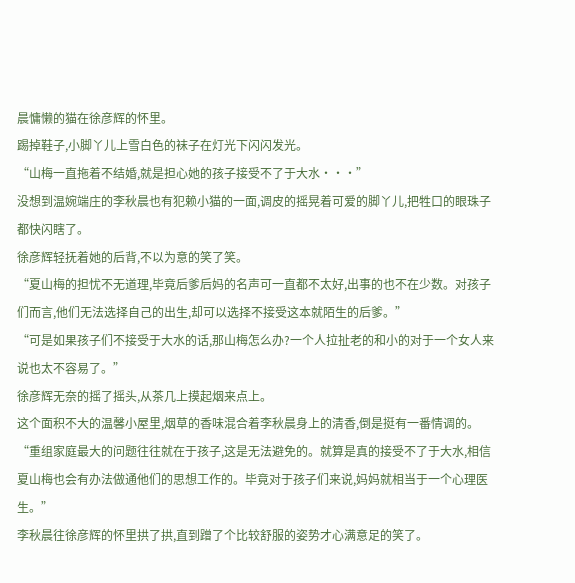晨慵懒的猫在徐彦辉的怀里。
踢掉鞋子,小脚丫儿上雪白色的袜子在灯光下闪闪发光。
“山梅一直拖着不结婚,就是担心她的孩子接受不了于大水···”
没想到温婉端庄的李秋晨也有犯赖小猫的一面,调皮的摇晃着可爱的脚丫儿,把牲口的眼珠子都快闪瞎了。
徐彦辉轻抚着她的后背,不以为意的笑了笑。
“夏山梅的担忧不无道理,毕竟后爹后妈的名声可一直都不太好,出事的也不在少数。对孩子们而言,他们无法选择自己的出生,却可以选择不接受这本就陌生的后爹。”
“可是如果孩子们不接受于大水的话,那山梅怎么办?一个人拉扯老的和小的对于一个女人来说也太不容易了。”
徐彦辉无奈的摇了摇头,从茶几上摸起烟来点上。
这个面积不大的温馨小屋里,烟草的香味混合着李秋晨身上的清香,倒是挺有一番情调的。
“重组家庭最大的问题往往就在于孩子,这是无法避免的。就算是真的接受不了于大水,相信夏山梅也会有办法做通他们的思想工作的。毕竟对于孩子们来说,妈妈就相当于一个心理医生。”
李秋晨往徐彦辉的怀里拱了拱,直到蹭了个比较舒服的姿势才心满意足的笑了。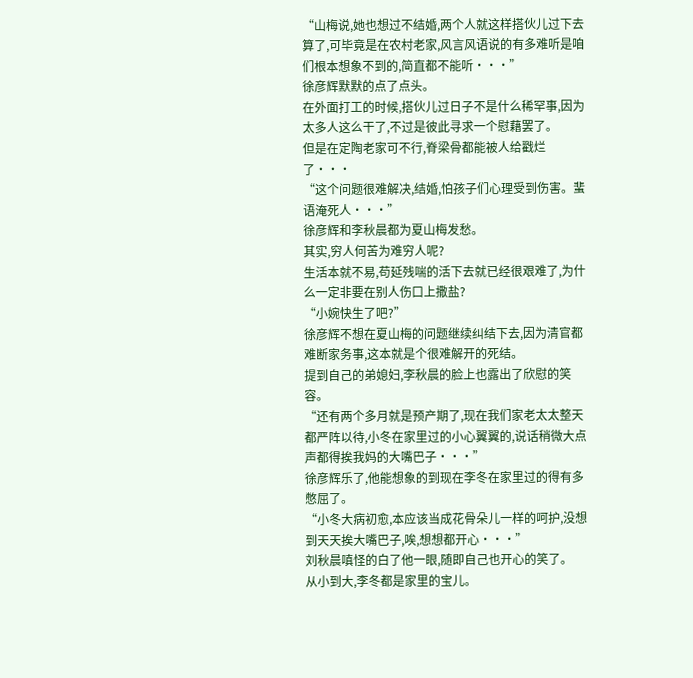“山梅说,她也想过不结婚,两个人就这样搭伙儿过下去算了,可毕竟是在农村老家,风言风语说的有多难听是咱们根本想象不到的,简直都不能听···”
徐彦辉默默的点了点头。
在外面打工的时候,搭伙儿过日子不是什么稀罕事,因为太多人这么干了,不过是彼此寻求一个慰藉罢了。
但是在定陶老家可不行,脊梁骨都能被人给戳烂了···
“这个问题很难解决,结婚,怕孩子们心理受到伤害。蜚语淹死人···”
徐彦辉和李秋晨都为夏山梅发愁。
其实,穷人何苦为难穷人呢?
生活本就不易,苟延残喘的活下去就已经很艰难了,为什么一定非要在别人伤口上撒盐?
“小婉快生了吧?”
徐彦辉不想在夏山梅的问题继续纠结下去,因为清官都难断家务事,这本就是个很难解开的死结。
提到自己的弟媳妇,李秋晨的脸上也露出了欣慰的笑容。
“还有两个多月就是预产期了,现在我们家老太太整天都严阵以待,小冬在家里过的小心翼翼的,说话稍微大点声都得挨我妈的大嘴巴子···”
徐彦辉乐了,他能想象的到现在李冬在家里过的得有多憋屈了。
“小冬大病初愈,本应该当成花骨朵儿一样的呵护,没想到天天挨大嘴巴子,唉,想想都开心···”
刘秋晨嗔怪的白了他一眼,随即自己也开心的笑了。
从小到大,李冬都是家里的宝儿。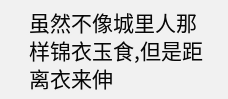虽然不像城里人那样锦衣玉食,但是距离衣来伸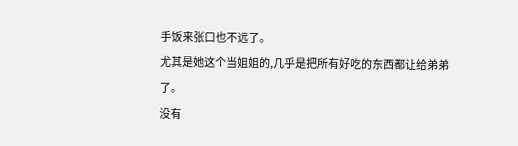手饭来张口也不远了。
尤其是她这个当姐姐的,几乎是把所有好吃的东西都让给弟弟了。
没有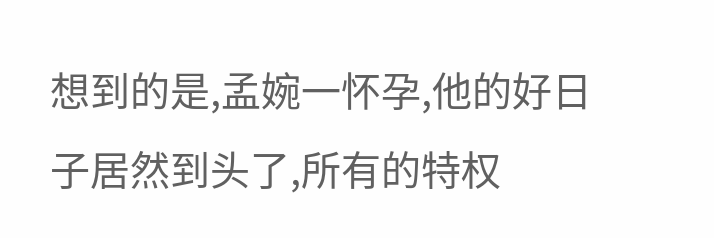想到的是,孟婉一怀孕,他的好日子居然到头了,所有的特权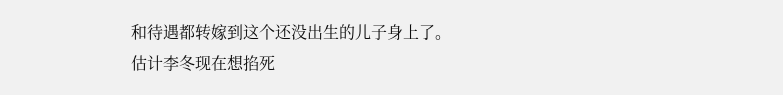和待遇都转嫁到这个还没出生的儿子身上了。
估计李冬现在想掐死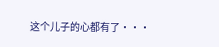这个儿子的心都有了···